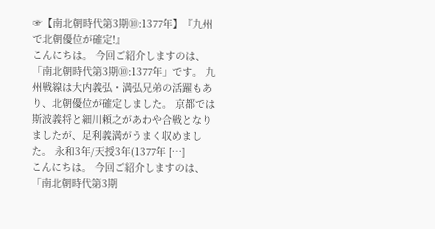☞【南北朝時代第3期⑩:1377年】『九州で北朝優位が確定!』
こんにちは。 今回ご紹介しますのは、「南北朝時代第3期⑩:1377年」です。 九州戦線は大内義弘・満弘兄弟の活躍もあり、北朝優位が確定しました。 京都では斯波義将と細川頼之があわや合戦となりましたが、足利義満がうまく収めました。 永和3年/天授3年(1377年 […]
こんにちは。 今回ご紹介しますのは、「南北朝時代第3期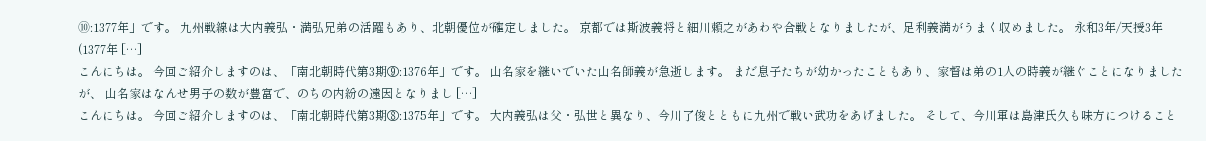⑩:1377年」です。 九州戦線は大内義弘・満弘兄弟の活躍もあり、北朝優位が確定しました。 京都では斯波義将と細川頼之があわや合戦となりましたが、足利義満がうまく収めました。 永和3年/天授3年(1377年 […]
こんにちは。 今回ご紹介しますのは、「南北朝時代第3期⑨:1376年」です。 山名家を継いでいた山名師義が急逝します。 まだ息子たちが幼かったこともあり、家督は弟の1人の時義が継ぐことになりましたが、 山名家はなんせ男子の数が豊富で、のちの内紛の遠因となりまし […]
こんにちは。 今回ご紹介しますのは、「南北朝時代第3期⑧:1375年」です。 大内義弘は父・弘世と異なり、今川了俊とともに九州で戦い武功をあげました。 そして、今川軍は島津氏久も味方につけること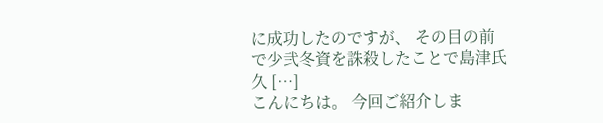に成功したのですが、 その目の前で少弐冬資を誅殺したことで島津氏久 […]
こんにちは。 今回ご紹介しま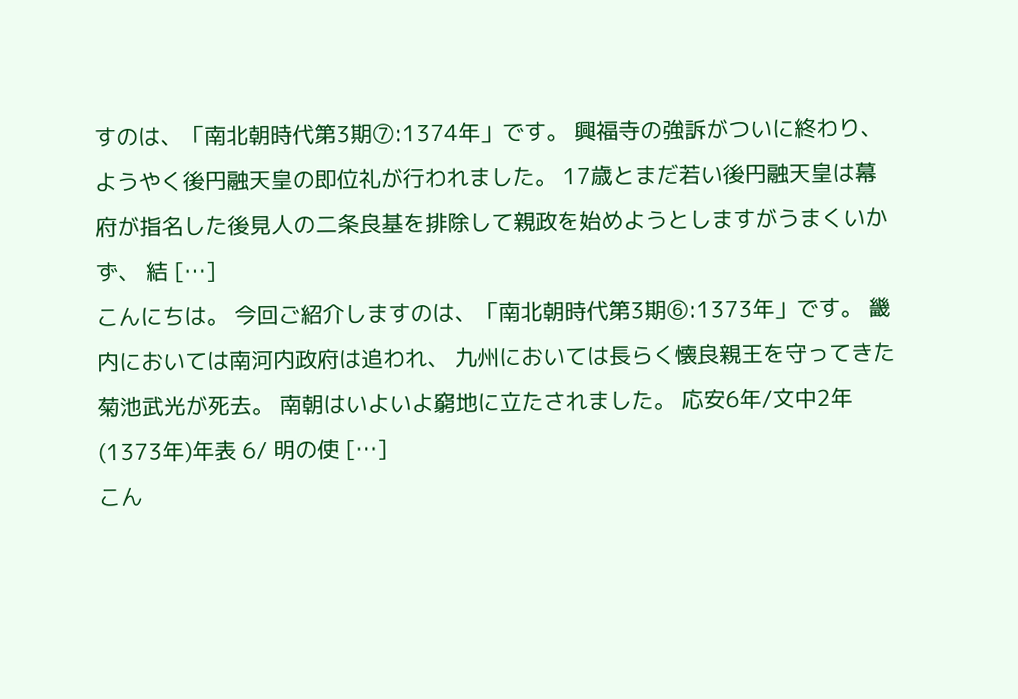すのは、「南北朝時代第3期⑦:1374年」です。 興福寺の強訴がついに終わり、ようやく後円融天皇の即位礼が行われました。 17歳とまだ若い後円融天皇は幕府が指名した後見人の二条良基を排除して親政を始めようとしますがうまくいかず、 結 […]
こんにちは。 今回ご紹介しますのは、「南北朝時代第3期⑥:1373年」です。 畿内においては南河内政府は追われ、 九州においては長らく懐良親王を守ってきた菊池武光が死去。 南朝はいよいよ窮地に立たされました。 応安6年/文中2年(1373年)年表 6/ 明の使 […]
こん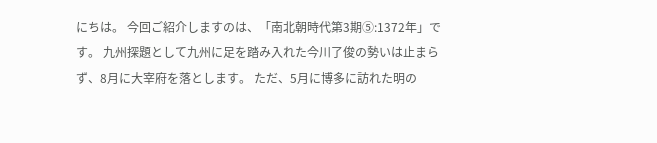にちは。 今回ご紹介しますのは、「南北朝時代第3期⑤:1372年」です。 九州探題として九州に足を踏み入れた今川了俊の勢いは止まらず、8月に大宰府を落とします。 ただ、5月に博多に訪れた明の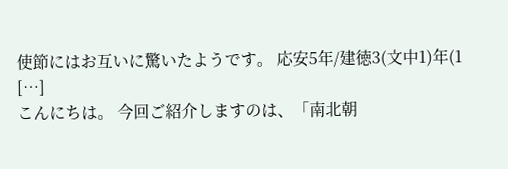使節にはお互いに驚いたようです。 応安5年/建徳3(文中1)年(1 […]
こんにちは。 今回ご紹介しますのは、「南北朝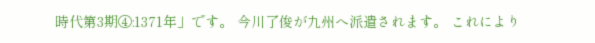時代第3期④:1371年」です。 今川了俊が九州へ派遣されます。 これにより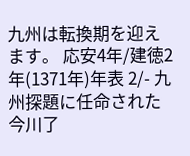九州は転換期を迎えます。 応安4年/建徳2年(1371年)年表 2/- 九州探題に任命された今川了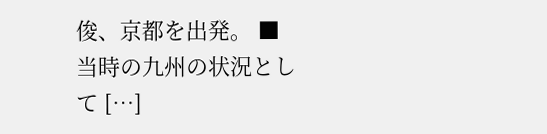俊、京都を出発。 ■当時の九州の状況として […]